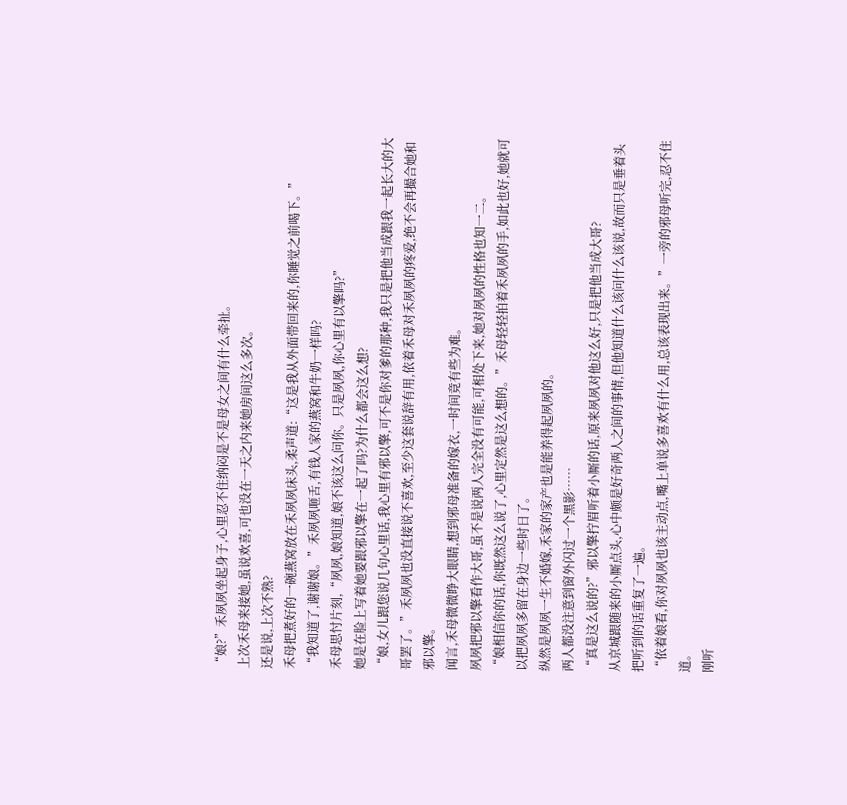“娘?”禾夙夙坐起身子,心里忍不住纳闷是不是母女之间有什么牵扯。
上次禾母来接她,虽说欢喜,可也没在一天之内来她房间这么多次。
还是说,上次不熟?
禾母把煮好的一碗燕窝放在禾夙夙床头,柔声道:“这是我从外面带回来的,你睡觉之前喝下。”
“我知道了,谢谢娘。”禾夙夙咂舌,有钱人家的燕窝和牛奶一样吗?
禾母思忖片刻,“夙夙,娘知道,娘不该这么问你。只是夙夙,你心里有以擎吗?”
她是在脸上写着她要跟邪以擎在一起了吗?为什么都会这么想?
“娘,女儿跟您说几句心里话,我心里有邪以擎,可不是你对爹的那种,我只是把他当成跟我一起长大的大哥罢了。”禾夙夙也没直接说不喜欢,至少这套说辞有用,依着禾母对禾夙夙的疼爱,绝不会再撮合她和邪以擎。
闻言,禾母微微睁大眼睛,想到邪母准备的嫁衣,一时间竟有些为难。
夙夙把邪以擎看作大哥,虽不是说两人完全没有可能,可相处下来,她对夙夙的性格也知一二。
“娘相信你的话,你既然这么说了,心里定然是这么想的。”禾母轻轻拍着禾夙夙的手,如此也好,她就可以把夙夙多留在身边一些时日了。
纵然是夙夙一生不婚嫁,禾家的家产也是能养得起夙夙的。
两人都没注意到窗外闪过一个黑影……
“真是这么说的?”邪以擎拧眉听着小厮的话,原来夙夙对他这么好,只是把他当成大哥?
从京城跟随来的小厮点头,心中颇是好奇两人之间的事情,但他知道什么该问什么该说,故而只是垂着头把听到的话重复了一遍。
“依着娘看,你对夙夙也该主动点,嘴上单说多喜欢有什么用,总该表现出来。”一旁的邪母听完,忍不住道。
刚听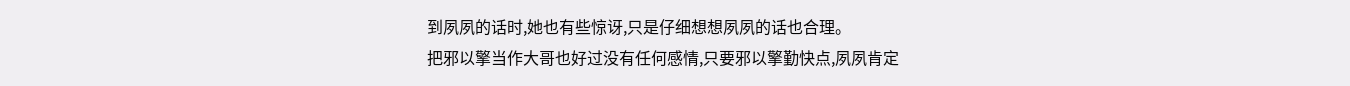到夙夙的话时,她也有些惊讶,只是仔细想想夙夙的话也合理。
把邪以擎当作大哥也好过没有任何感情,只要邪以擎勤快点,夙夙肯定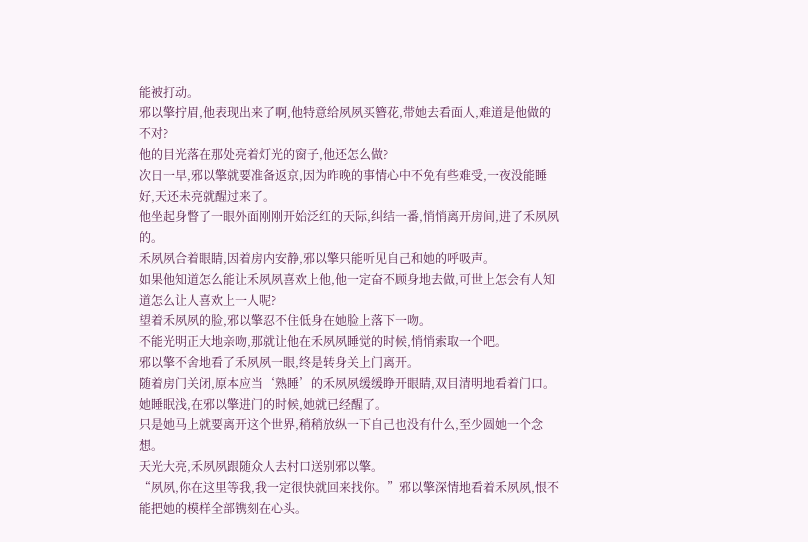能被打动。
邪以擎拧眉,他表现出来了啊,他特意给夙夙买簪花,带她去看面人,难道是他做的不对?
他的目光落在那处亮着灯光的窗子,他还怎么做?
次日一早,邪以擎就要准备返京,因为昨晚的事情心中不免有些难受,一夜没能睡好,天还未亮就醒过来了。
他坐起身瞥了一眼外面刚刚开始泛红的天际,纠结一番,悄悄离开房间,进了禾夙夙的。
禾夙夙合着眼睛,因着房内安静,邪以擎只能听见自己和她的呼吸声。
如果他知道怎么能让禾夙夙喜欢上他,他一定奋不顾身地去做,可世上怎会有人知道怎么让人喜欢上一人呢?
望着禾夙夙的脸,邪以擎忍不住低身在她脸上落下一吻。
不能光明正大地亲吻,那就让他在禾夙夙睡觉的时候,悄悄索取一个吧。
邪以擎不舍地看了禾夙夙一眼,终是转身关上门离开。
随着房门关闭,原本应当‘熟睡’的禾夙夙缓缓睁开眼睛,双目清明地看着门口。
她睡眠浅,在邪以擎进门的时候,她就已经醒了。
只是她马上就要离开这个世界,稍稍放纵一下自己也没有什么,至少圆她一个念想。
天光大亮,禾夙夙跟随众人去村口送别邪以擎。
“夙夙,你在这里等我,我一定很快就回来找你。”邪以擎深情地看着禾夙夙,恨不能把她的模样全部镌刻在心头。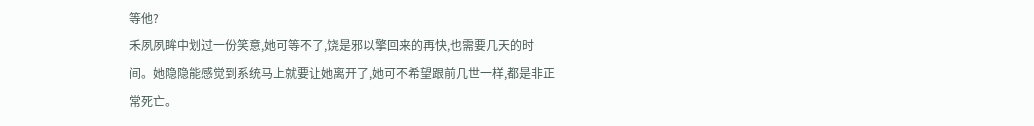等他?
禾夙夙眸中划过一份笑意,她可等不了,饶是邪以擎回来的再快,也需要几天的时间。她隐隐能感觉到系统马上就要让她离开了,她可不希望跟前几世一样,都是非正常死亡。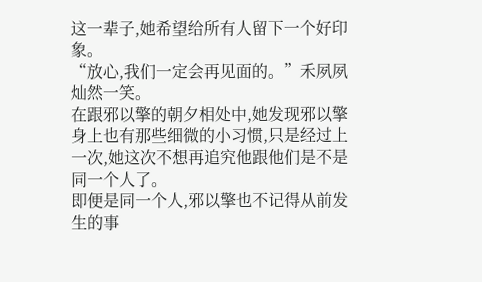这一辈子,她希望给所有人留下一个好印象。
“放心,我们一定会再见面的。”禾夙夙灿然一笑。
在跟邪以擎的朝夕相处中,她发现邪以擎身上也有那些细微的小习惯,只是经过上一次,她这次不想再追究他跟他们是不是同一个人了。
即便是同一个人,邪以擎也不记得从前发生的事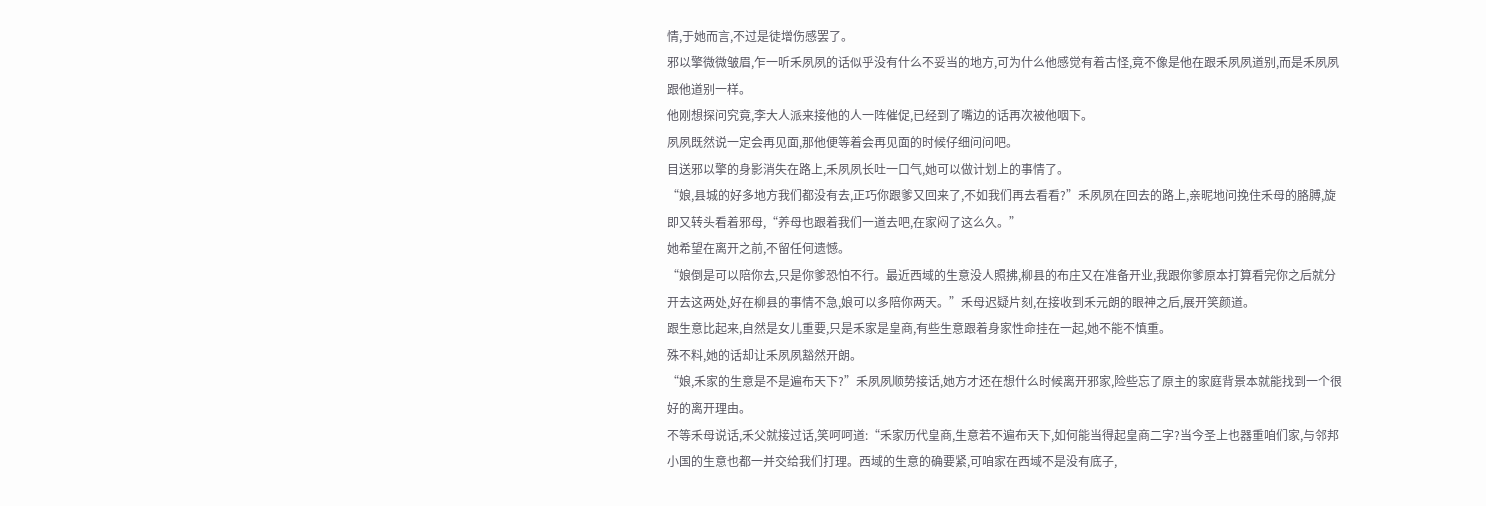情,于她而言,不过是徒增伤感罢了。
邪以擎微微皱眉,乍一听禾夙夙的话似乎没有什么不妥当的地方,可为什么他感觉有着古怪,竟不像是他在跟禾夙夙道别,而是禾夙夙跟他道别一样。
他刚想探问究竟,李大人派来接他的人一阵催促,已经到了嘴边的话再次被他咽下。
夙夙既然说一定会再见面,那他便等着会再见面的时候仔细问问吧。
目送邪以擎的身影消失在路上,禾夙夙长吐一口气,她可以做计划上的事情了。
“娘,县城的好多地方我们都没有去,正巧你跟爹又回来了,不如我们再去看看?”禾夙夙在回去的路上,亲昵地问挽住禾母的胳膊,旋即又转头看着邪母,“养母也跟着我们一道去吧,在家闷了这么久。”
她希望在离开之前,不留任何遗憾。
“娘倒是可以陪你去,只是你爹恐怕不行。最近西域的生意没人照拂,柳县的布庄又在准备开业,我跟你爹原本打算看完你之后就分开去这两处,好在柳县的事情不急,娘可以多陪你两天。”禾母迟疑片刻,在接收到禾元朗的眼神之后,展开笑颜道。
跟生意比起来,自然是女儿重要,只是禾家是皇商,有些生意跟着身家性命挂在一起,她不能不慎重。
殊不料,她的话却让禾夙夙豁然开朗。
“娘,禾家的生意是不是遍布天下?”禾夙夙顺势接话,她方才还在想什么时候离开邪家,险些忘了原主的家庭背景本就能找到一个很好的离开理由。
不等禾母说话,禾父就接过话,笑呵呵道:“禾家历代皇商,生意若不遍布天下,如何能当得起皇商二字?当今圣上也器重咱们家,与邻邦小国的生意也都一并交给我们打理。西域的生意的确要紧,可咱家在西域不是没有底子,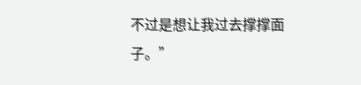不过是想让我过去撑撑面子。”